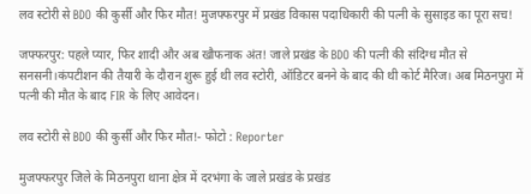लव स्टोरी से BDO की कुर्सी और फिर मौत! मुजफ्फरपुर में प्रखंड विकास पदाधिकारी की पत्नी के सुसाइड का पूरा सच!

जफ्फरपुर: पहले प्यार, फिर शादी और अब खौफनाक अंत! जाले प्रखंड के BDO की पत्नी की संदिग्ध मौत से सनसनी।कंपटीशन की तैयारी के दौरान शुरू हुई थी लव स्टोरी, ऑडिटर बनने के बाद की थी कोर्ट मैरिज। अब मिठनपुरा में पत्नी की मौत के बाद FIR के लिए आवेदन।

लव स्टोरी से BDO की कुर्सी और फिर मौत!- फोटो : Reporter

मुजफ्फरपुर जिले के मिठनपुरा थाना क्षेत्र में दरभंगा के जाले प्रखंड के प्रखंड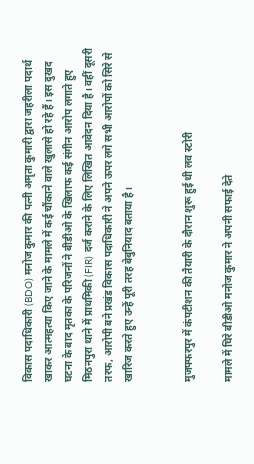विकास पदाधिकारी (BDO) मनोज कुमार की पत्नी अमृता कुमारी द्वारा जहरीला पदार्थ खाकर आत्महत्या किए जाने के मामले में कई चौंकाने वाले खुलासे हो रहे हैं। इस दुखद घटना के बाद मृतका के परिजनों ने बीडीओ के खिलाफ कई संगीन आरोप लगाते हुए मिठनपुरा थाने में प्राथमिकी (FIR) दर्ज कराने के लिए लिखित आवेदन दिया है। वहीं दूसरी तरफ, आरोपी बने प्रखंड विकास पदाधिकारी ने अपने ऊपर लगे सभी आरोपों को सिरे से खारिज करते हुए उन्हें पूरी तरह बेबुनियाद बताया है।


मुजफ्फरपुर में कंपटीशन की तैयारी के दौरान शुरू हुई थी लव स्टोरी

मामले में घिरे बीडीओ मनोज कुमार ने अपनी सफाई देते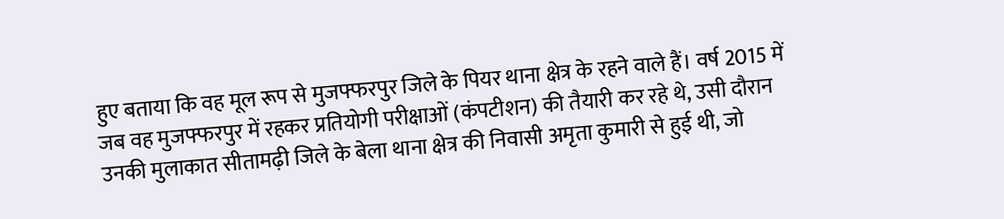हुए बताया कि वह मूल रूप से मुजफ्फरपुर जिले के पियर थाना क्षेत्र के रहने वाले हैं। वर्ष 2015 में जब वह मुजफ्फरपुर में रहकर प्रतियोगी परीक्षाओं (कंपटीशन) की तैयारी कर रहे थे, उसी दौरान उनकी मुलाकात सीतामढ़ी जिले के बेला थाना क्षेत्र की निवासी अमृता कुमारी से हुई थी, जो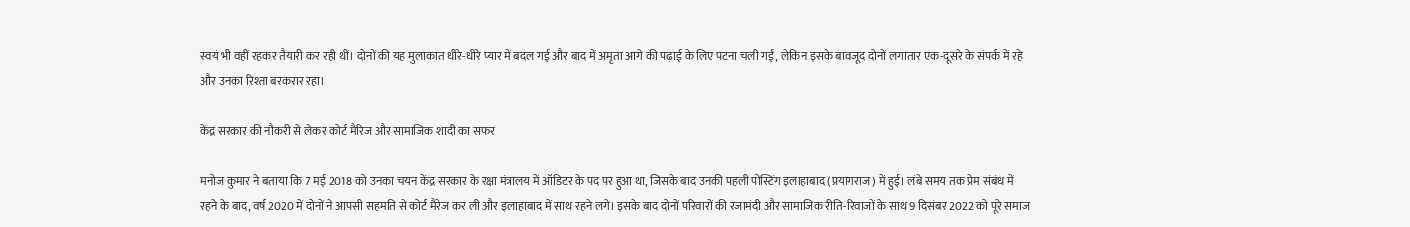स्वयं भी वहीं रहकर तैयारी कर रही थीं। दोनों की यह मुलाकात धीरे-धीरे प्यार में बदल गई और बाद में अमृता आगे की पढ़ाई के लिए पटना चली गईं, लेकिन इसके बावजूद दोनों लगातार एक-दूसरे के संपर्क में रहे और उनका रिश्ता बरकरार रहा।

केंद्र सरकार की नौकरी से लेकर कोर्ट मैरिज और सामाजिक शादी का सफर

मनोज कुमार ने बताया कि 7 मई 2018 को उनका चयन केंद्र सरकार के रक्षा मंत्रालय में ऑडिटर के पद पर हुआ था, जिसके बाद उनकी पहली पोस्टिंग इलाहाबाद (प्रयागराज) में हुई। लंबे समय तक प्रेम संबंध में रहने के बाद, वर्ष 2020 में दोनों ने आपसी सहमति से कोर्ट मैरेज कर ली और इलाहाबाद में साथ रहने लगे। इसके बाद दोनों परिवारों की रजामंदी और सामाजिक रीति-रिवाजों के साथ 9 दिसंबर 2022 को पूरे समाज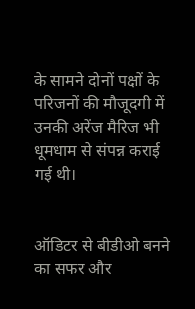के सामने दोनों पक्षों के परिजनों की मौजूदगी में उनकी अरेंज मैरिज भी धूमधाम से संपन्न कराई गई थी।


ऑडिटर से बीडीओ बनने का सफर और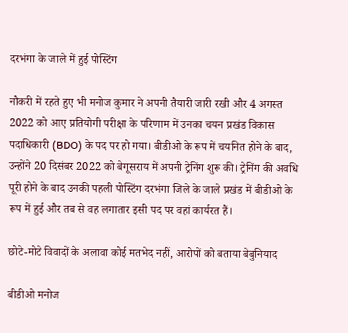दरभंगा के जाले में हुई पोस्टिंग

नौकरी में रहते हुए भी मनोज कुमार ने अपनी तैयारी जारी रखी और 4 अगस्त 2022 को आए प्रतियोगी परीक्षा के परिणाम में उनका चयन प्रखंड विकास पदाधिकारी (BDO) के पद पर हो गया। बीडीओ के रूप में चयनित होने के बाद, उन्होंने 20 दिसंबर 2022 को बेगूसराय में अपनी ट्रेनिंग शुरू की। ट्रेनिंग की अवधि पूरी होने के बाद उनकी पहली पोस्टिंग दरभंगा जिले के जाले प्रखंड में बीडीओ के रूप में हुई और तब से वह लगातार इसी पद पर वहां कार्यरत हैं।

छोटे-मोटे विवादों के अलावा कोई मतभेद नहीं, आरोपों को बताया बेबुनियाद

बीडीओ मनोज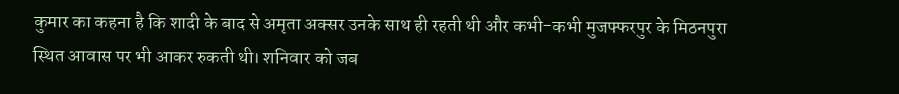कुमार का कहना है कि शादी के बाद से अमृता अक्सर उनके साथ ही रहती थी और कभी-कभी मुजफ्फरपुर के मिठनपुरा स्थित आवास पर भी आकर रुकती थी। शनिवार को जब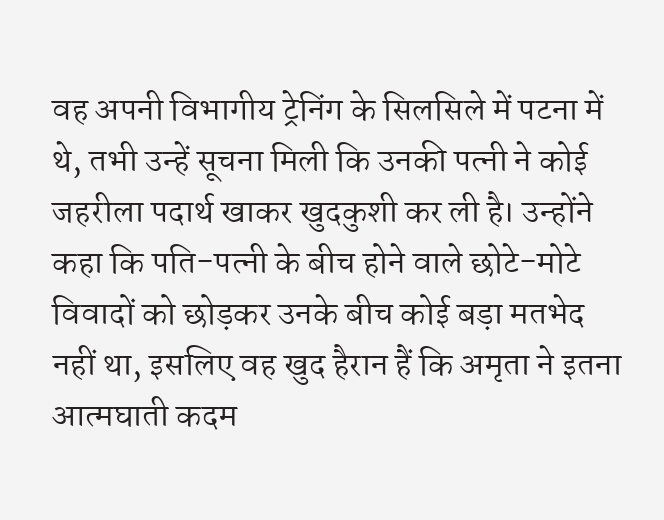वह अपनी विभागीय ट्रेनिंग के सिलसिले में पटना में थे, तभी उन्हें सूचना मिली कि उनकी पत्नी ने कोई जहरीला पदार्थ खाकर खुदकुशी कर ली है। उन्होंने कहा कि पति-पत्नी के बीच होने वाले छोटे-मोटे विवादों को छोड़कर उनके बीच कोई बड़ा मतभेद नहीं था, इसलिए वह खुद हैरान हैं कि अमृता ने इतना आत्मघाती कदम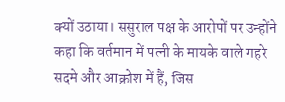क्यों उठाया। ससुराल पक्ष के आरोपों पर उन्होंने कहा कि वर्तमान में पत्नी के मायके वाले गहरे सदमे और आक्रोश में हैं, जिस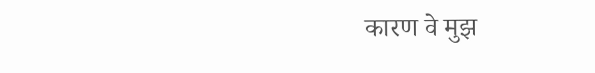कारण वे मुझ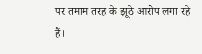पर तमाम तरह के झूठे आरोप लगा रहे हैं।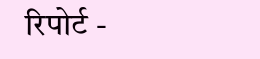रिपोर्ट -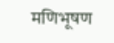मणिभूषण